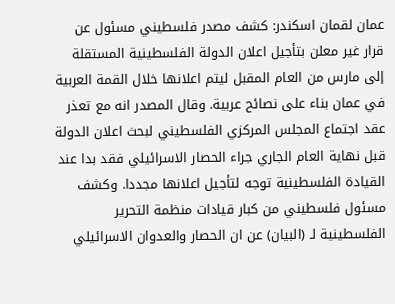عمان لقمان اسكندر: كشف مصدر فلسطيني مسئول عن قرار غير معلن بتأجيل اعلان الدولة الفلسطينية المستقلة إلى مارس من العام المقبل ليتم اعلانها خلال القمة العربية في عمان بناء على نصائح عربية. وقال المصدر انه مع تعذر عقد اجتماع المجلس المركزي الفلسطيني لبحث اعلان الدولة قبل نهاية العام الجاري جراء الحصار الاسرائيلي فقد بدا عند القيادة الفلسطينية توجه لتأجيل اعلانها مجددا. وكشف مسئول فلسطيني من كبار قيادات منظمة التحرير الفلسطينية لـ (البيان) عن ان الحصار والعدوان الاسرائيلي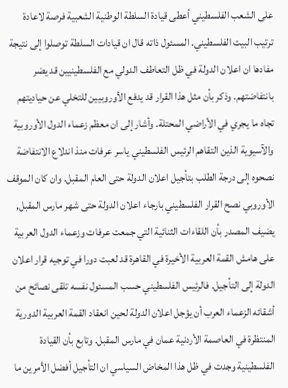على الشعب الفلسطيني أعطى قيادة السلطة الوطنية الشعبية فرصة لاعادة ترتيب البيت الفلسطيني. المسئول ذاته قال ان قيادات السلطة توصلوا إلى نتيجة مفادها ان اعلان الدولة في ظل التعاطف الدولي مع الفلسطينيين قد يضر بانتفاضتهم. وذكر بأن مثل هذا القرار قد يدفع الأوروبيين للتخلي عن حياديتهم تجاه ما يجري في الأراضي المحتلة. وأشار إلى ان معظم زعماء الدول الأوروبية والآسيوية الذين التقاهم الرئيس الفلسطيني ياسر عرفات منذ اندلاع الانتفاضة نصحوه إلى درجة الطلب بتأجيل اعلان الدولة حتى العام المقبل. وان كان الموقف الأوروبي نصح القرار الفلسطيني بارجاء اعلان الدولة حتى شهر مارس المقبل, يضيف المصدر بأن اللقاءات الثنائية التي جمعت عرفات وزعماء الدول العربية على هامش القمة العربية الأخيرة في القاهرة قد لعبت دورا في توجيه قرار اعلان الدولة إلى التأجيل. فالرئيس الفلسطيني حسب المسئول نفسه تلقى نصائح من أشقائه الزعماء العرب أن يؤجل اعلان الدولة لحين انعقاد القمة العربية الدورية المنتظرة في العاصمة الأردنية عمان في مارس المقبل. وتابع بأن القيادة الفلسطينية وجدت في ظل هذا المخاض السياسي ان التأجيل أفضل الأمرين ما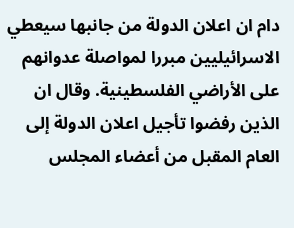دام ان اعلان الدولة من جانبها سيعطي الاسرائيليين مبررا لمواصلة عدوانهم على الأراضي الفلسطينية. وقال ان الذين رفضوا تأجيل اعلان الدولة إلى العام المقبل من أعضاء المجلس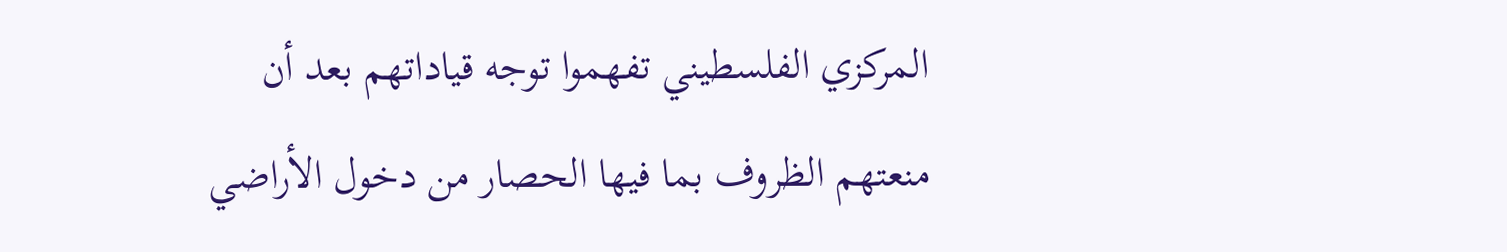المركزي الفلسطيني تفهموا توجه قياداتهم بعد أن منعتهم الظروف بما فيها الحصار من دخول الأراضي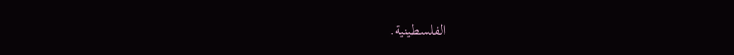الفلسطينية.